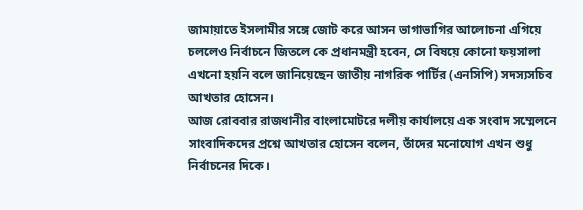জামায়াতে ইসলামীর সঙ্গে জোট করে আসন ভাগাভাগির আলোচনা এগিয়ে চললেও নির্বাচনে জিতলে কে প্রধানমন্ত্রী হবেন, সে বিষয়ে কোনো ফয়সালা এখনো হয়নি বলে জানিয়েছেন জাতীয় নাগরিক পার্টির (এনসিপি) সদস্যসচিব আখতার হোসেন।
আজ রোববার রাজধানীর বাংলামোটরে দলীয় কার্যালয়ে এক সংবাদ সম্মেলনে সাংবাদিকদের প্রশ্নে আখতার হোসেন বলেন, তাঁদের মনোযোগ এখন শুধু নির্বাচনের দিকে।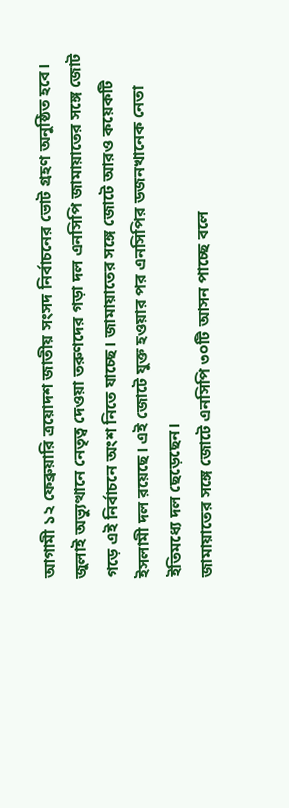আগামী ১২ ফেব্রুয়ারি ত্রয়োদশ জাতীয় সংসদ নির্বাচনের ভোট গ্রহণ অনুষ্ঠিত হবে। জুলাই অভ্যুত্থানে নেতৃত্ব দেওয়া তরুণদের গড়া দল এনসিপি জামায়াতের সঙ্গে জোট গড়ে এই নির্বাচনে অংশ নিতে যাচ্ছে। জামায়াতের সঙ্গে জোটে আরও কয়েকটি ইসলামী দল রয়েছে। এই জোটে যুক্ত হওয়ার পর এনসিপির ডজনখানেক নেতা ইতিমধ্যে দল ছেড়েছেন।
জামায়াতের সঙ্গে জোটে এনসিপি ৩০টি আসন পাচ্ছে বলে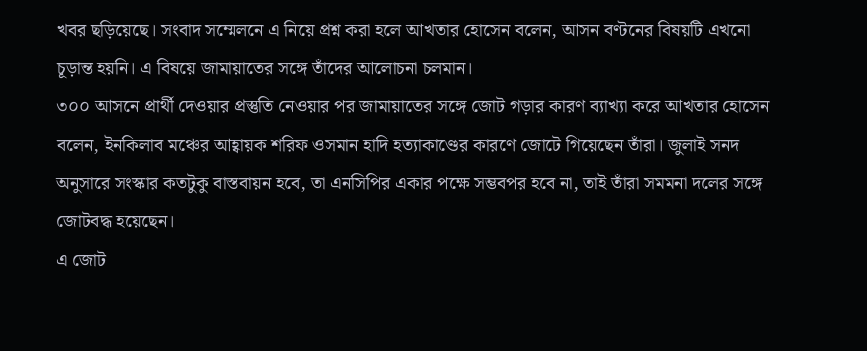খবর ছড়িয়েছে। সংবাদ সম্মেলনে এ নিয়ে প্রশ্ন করা হলে আখতার হোসেন বলেন, আসন বণ্টনের বিষয়টি এখনো চূড়ান্ত হয়নি। এ বিষয়ে জামায়াতের সঙ্গে তাঁদের আলোচনা চলমান।
৩০০ আসনে প্রার্থী দেওয়ার প্রস্তুতি নেওয়ার পর জামায়াতের সঙ্গে জোট গড়ার কারণ ব্যাখ্যা করে আখতার হোসেন বলেন, ইনকিলাব মঞ্চের আহ্বায়ক শরিফ ওসমান হাদি হত্যাকাণ্ডের কারণে জোটে গিয়েছেন তাঁরা। জুলাই সনদ অনুসারে সংস্কার কতটুকু বাস্তবায়ন হবে, তা এনসিপির একার পক্ষে সম্ভবপর হবে না, তাই তাঁরা সমমনা দলের সঙ্গে জোটবদ্ধ হয়েছেন।
এ জোট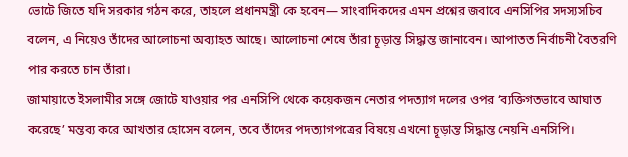ভোটে জিতে যদি সরকার গঠন করে, তাহলে প্রধানমন্ত্রী কে হবেন— সাংবাদিকদের এমন প্রশ্নের জবাবে এনসিপির সদস্যসচিব বলেন, এ নিয়েও তাঁদের আলোচনা অব্যাহত আছে। আলোচনা শেষে তাঁরা চূড়ান্ত সিদ্ধান্ত জানাবেন। আপাতত নির্বাচনী বৈতরণি পার করতে চান তাঁরা।
জামায়াতে ইসলামীর সঙ্গে জোটে যাওয়ার পর এনসিপি থেকে কয়েকজন নেতার পদত্যাগ দলের ওপর ‘ব্যক্তিগতভাবে আঘাত করেছে’ মন্তব্য করে আখতার হোসেন বলেন, তবে তাঁদের পদত্যাগপত্রের বিষয়ে এখনো চূড়ান্ত সিদ্ধান্ত নেয়নি এনসিপি।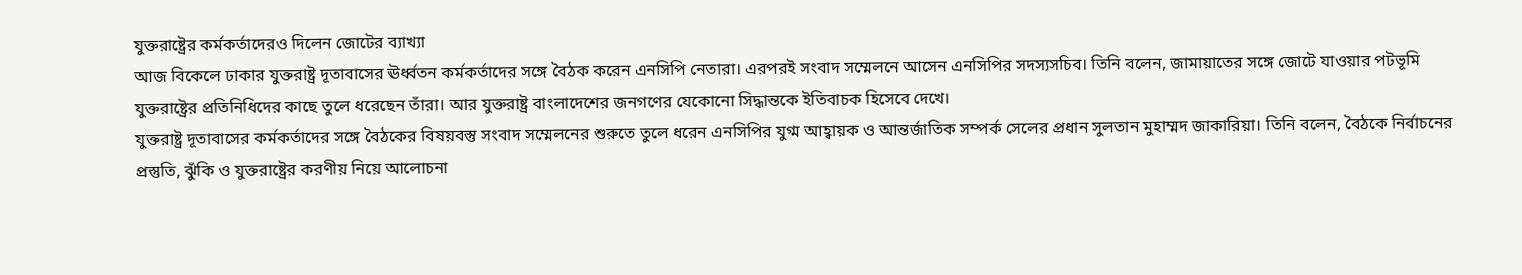যুক্তরাষ্ট্রের কর্মকর্তাদেরও দিলেন জোটের ব্যাখ্যা
আজ বিকেলে ঢাকার যুক্তরাষ্ট্র দূতাবাসের ঊর্ধ্বতন কর্মকর্তাদের সঙ্গে বৈঠক করেন এনসিপি নেতারা। এরপরই সংবাদ সম্মেলনে আসেন এনসিপির সদস্যসচিব। তিনি বলেন, জামায়াতের সঙ্গে জোটে যাওয়ার পটভূমি যুক্তরাষ্ট্রের প্রতিনিধিদের কাছে তুলে ধরেছেন তাঁরা। আর যুক্তরাষ্ট্র বাংলাদেশের জনগণের যেকোনো সিদ্ধান্তকে ইতিবাচক হিসেবে দেখে।
যুক্তরাষ্ট্র দূতাবাসের কর্মকর্তাদের সঙ্গে বৈঠকের বিষয়বস্তু সংবাদ সম্মেলনের শুরুতে তুলে ধরেন এনসিপির যুগ্ম আহ্বায়ক ও আন্তর্জাতিক সম্পর্ক সেলের প্রধান সুলতান মুহাম্মদ জাকারিয়া। তিনি বলেন, বৈঠকে নির্বাচনের প্রস্তুতি, ঝুঁকি ও যুক্তরাষ্ট্রের করণীয় নিয়ে আলোচনা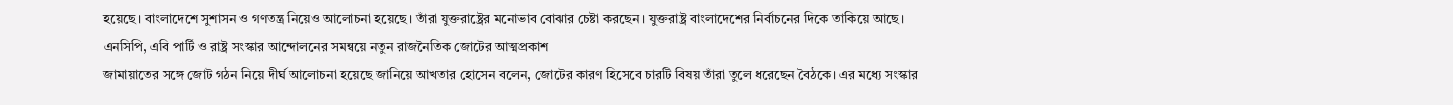হয়েছে। বাংলাদেশে সুশাসন ও গণতন্ত্র নিয়েও আলোচনা হয়েছে। তাঁরা যুক্তরাষ্ট্রের মনোভাব বোঝার চেষ্টা করছেন। যুক্তরাষ্ট্র বাংলাদেশের নির্বাচনের দিকে তাকিয়ে আছে।
এনসিপি, এবি পার্টি ও রাষ্ট্র সংস্কার আন্দোলনের সমন্বয়ে নতুন রাজনৈতিক জোটের আত্মপ্রকাশ
জামায়াতের সঙ্গে জোট গঠন নিয়ে দীর্ঘ আলোচনা হয়েছে জানিয়ে আখতার হোসেন বলেন, জোটের কারণ হিসেবে চারটি বিষয় তাঁরা তুলে ধরেছেন বৈঠকে। এর মধ্যে সংস্কার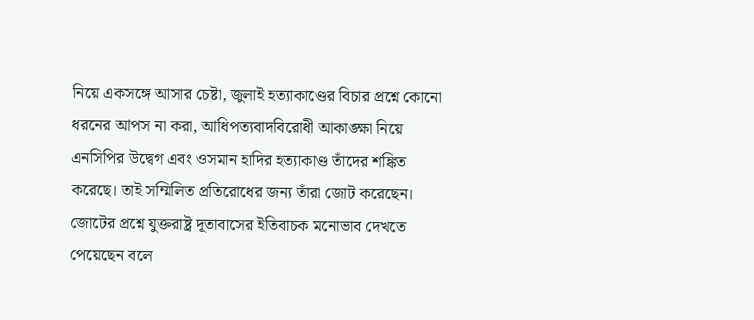নিয়ে একসঙ্গে আসার চেষ্টা, জুলাই হত্যাকাণ্ডের বিচার প্রশ্নে কোনো ধরনের আপস না করা, আধিপত্যবাদবিরোধী আকাঙ্ক্ষা নিয়ে এনসিপির উদ্বেগ এবং ওসমান হাদির হত্যাকাণ্ড তাঁদের শঙ্কিত করেছে। তাই সম্মিলিত প্রতিরোধের জন্য তাঁরা জোট করেছেন।
জোটের প্রশ্নে যুক্তরাষ্ট্র দূতাবাসের ইতিবাচক মনোভাব দেখতে পেয়েছেন বলে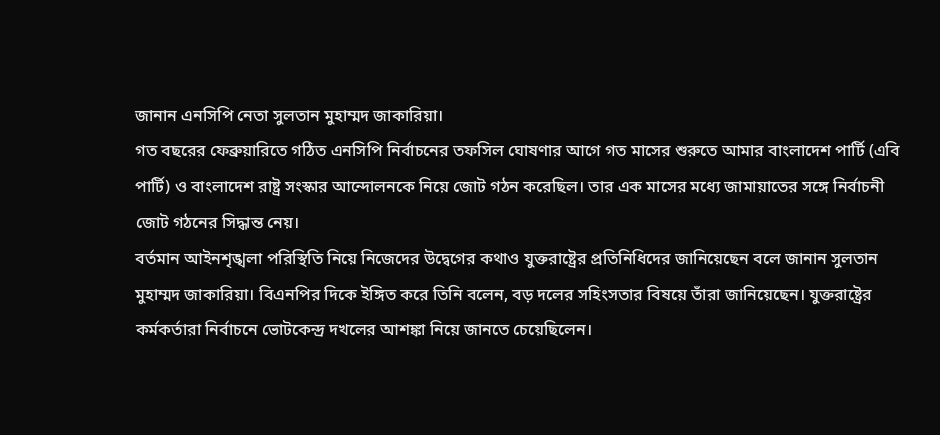জানান এনসিপি নেতা সুলতান মুহাম্মদ জাকারিয়া।
গত বছরের ফেব্রুয়ারিতে গঠিত এনসিপি নির্বাচনের তফসিল ঘোষণার আগে গত মাসের শুরুতে আমার বাংলাদেশ পার্টি (এবি পার্টি) ও বাংলাদেশ রাষ্ট্র সংস্কার আন্দোলনকে নিয়ে জোট গঠন করেছিল। তার এক মাসের মধ্যে জামায়াতের সঙ্গে নির্বাচনী জোট গঠনের সিদ্ধান্ত নেয়।
বর্তমান আইনশৃঙ্খলা পরিস্থিতি নিয়ে নিজেদের উদ্বেগের কথাও যুক্তরাষ্ট্রের প্রতিনিধিদের জানিয়েছেন বলে জানান সুলতান মুহাম্মদ জাকারিয়া। বিএনপির দিকে ইঙ্গিত করে তিনি বলেন, বড় দলের সহিংসতার বিষয়ে তাঁরা জানিয়েছেন। যুক্তরাষ্ট্রের কর্মকর্তারা নির্বাচনে ভোটকেন্দ্র দখলের আশঙ্কা নিয়ে জানতে চেয়েছিলেন।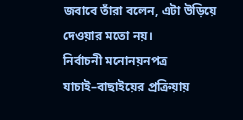জবাবে তাঁরা বলেন, এটা উড়িয়ে দেওয়ার মতো নয়।
নির্বাচনী মনোনয়নপত্র যাচাই–বাছাইয়ের প্রক্রিয়ায়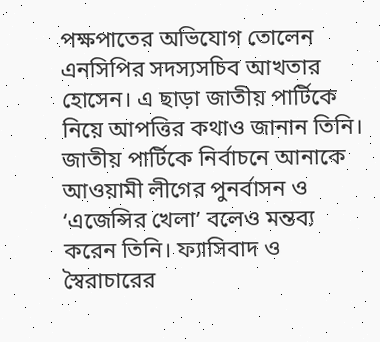পক্ষপাতের অভিযোগ তোলেন এনসিপির সদস্যসচিব আখতার হোসেন। এ ছাড়া জাতীয় পার্টিকে নিয়ে আপত্তির কথাও জানান তিনি। জাতীয় পার্টিকে নির্বাচনে আনাকে আওয়ামী লীগের পুনর্বাসন ও ‘এজেন্সির খেলা’ বলেও মন্তব্য করেন তিনি। ফ্যাসিবাদ ও স্বৈরাচারের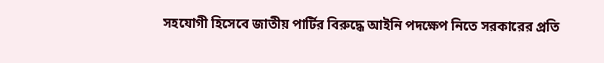সহযোগী হিসেবে জাতীয় পার্টির বিরুদ্ধে আইনি পদক্ষেপ নিতে সরকারের প্রতি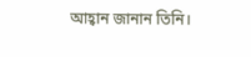আহ্বান জানান তিনি।